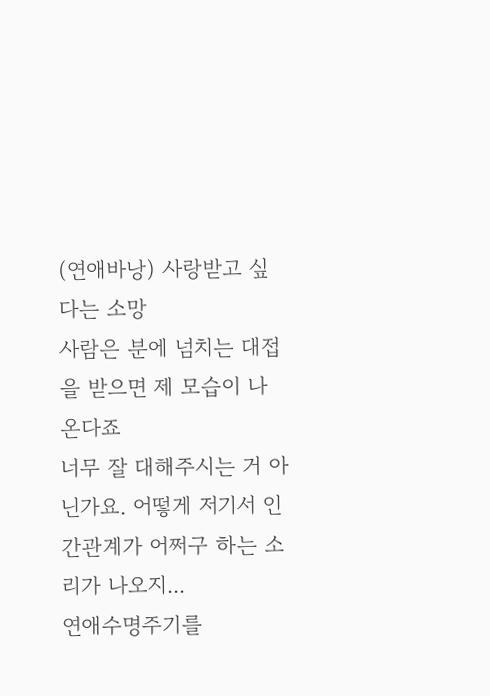(연애바낭) 사랑받고 싶다는 소망
사람은 분에 넘치는 대접을 받으면 제 모습이 나온다죠
너무 잘 대해주시는 거 아닌가요. 어떻게 저기서 인간관계가 어쩌구 하는 소리가 나오지...
연애수명주기를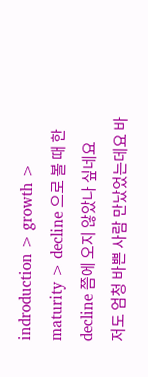indroduction > growth > maturity > decline 으로 볼 때 한 decline 쯤에 오지 않았나 싶네요
저도 엄청 바쁜 사람 만났었는데요 바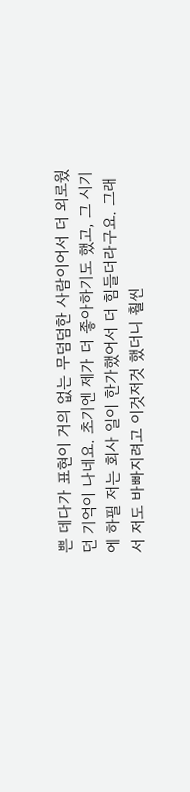쁜 데다가 표현이 거의 없는 무덤덤한 사람이어서 더 외로웠던 기억이 나네요. 초기엔 제가 더 좋아하기도 했고, 그 시기에 하필 저는 회사 일이 한가했어서 더 힘들더라구요. 그래서 저도 바빠지려고 이것저것 했더니 훨씬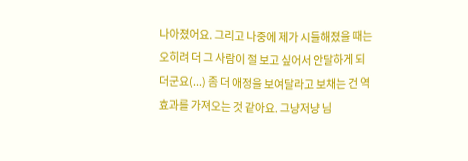나아졌어요. 그리고 나중에 제가 시들해졌을 때는 오히려 더 그 사람이 절 보고 싶어서 안달하게 되더군요(...) 좀 더 애정을 보여달라고 보채는 건 역효과를 가져오는 것 같아요. 그냥저냥 님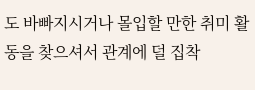도 바빠지시거나 몰입할 만한 취미 활동을 찾으셔서 관계에 덜 집착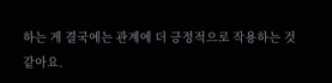하는 게 결국에는 관계에 더 긍정적으로 작용하는 것 같아요.